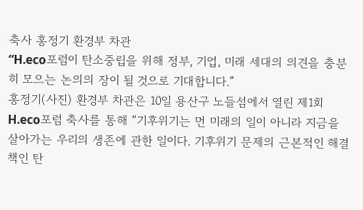축사 홍정기 환경부 차관
“H.eco포럼이 탄소중립을 위해 정부, 기업, 미래 세대의 의견을 충분히 모으는 논의의 장이 될 것으로 기대합니다.”
홍정기(사진) 환경부 차관은 10일 용산구 노들섬에서 열린 제1회 H.eco포럼 축사를 통해 “기후위기는 먼 미래의 일이 아니라 지금을 살아가는 우리의 생존에 관한 일이다. 기후위기 문제의 근본적인 해결책인 탄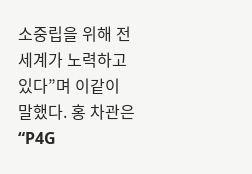소중립을 위해 전 세계가 노력하고 있다”며 이같이 말했다. 홍 차관은 “P4G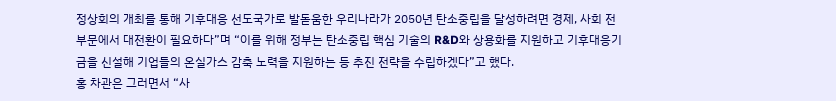정상회의 개최를 통해 기후대응 선도국가로 발돋움한 우리나라가 2050년 탄소중립을 달성하려면 경제, 사회 전 부문에서 대전환이 필요하다”며 “이를 위해 정부는 탄소중립 핵심 기술의 R&D와 상용화를 지원하고 기후대응기금을 신설해 기업들의 온실가스 감축 노력을 지원하는 등 추진 전략을 수립하겠다”고 했다.
홍 차관은 그러면서 “사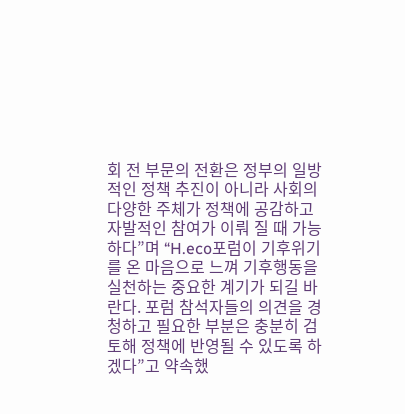회 전 부문의 전환은 정부의 일방적인 정책 추진이 아니라 사회의 다양한 주체가 정책에 공감하고 자발적인 참여가 이뤄 질 때 가능하다”며 “H.eco포럼이 기후위기를 온 마음으로 느껴 기후행동을 실천하는 중요한 계기가 되길 바란다. 포럼 참석자들의 의견을 경청하고 필요한 부분은 충분히 검토해 정책에 반영될 수 있도록 하겠다”고 약속했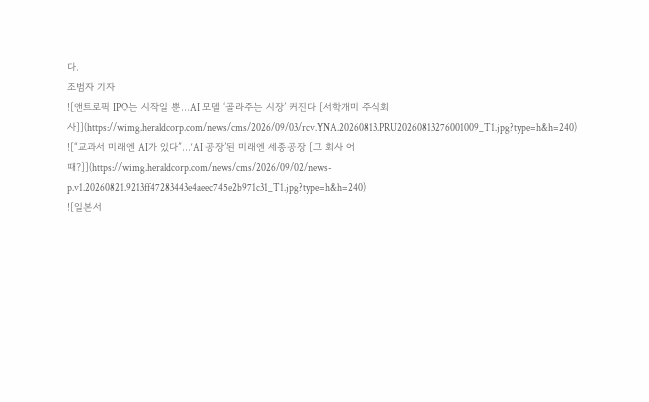다.
조범자 기자
![앤트로픽 IPO는 시작일 뿐…AI 모델 ‘골라주는 시장’ 커진다 [서학개미 주식회사]](https://wimg.heraldcorp.com/news/cms/2026/09/03/rcv.YNA.20260813.PRU20260813276001009_T1.jpg?type=h&h=240)
![“교과서 미래엔 AI가 있다”…‘AI 공장’된 미래엔 세종공장 [그 회사 어때?]](https://wimg.heraldcorp.com/news/cms/2026/09/02/news-p.v1.20260821.9213ff47283443e4aeec745e2b971c31_T1.jpg?type=h&h=240)
![일본서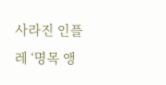사라진 인플레 ‘명목 앵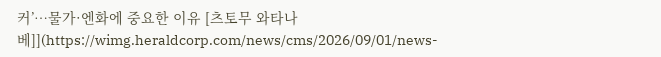커’…물가·엔화에 중요한 이유 [츠토무 와타나베]](https://wimg.heraldcorp.com/news/cms/2026/09/01/news-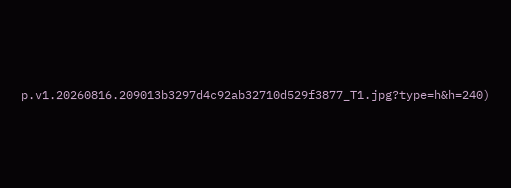p.v1.20260816.209013b3297d4c92ab32710d529f3877_T1.jpg?type=h&h=240)